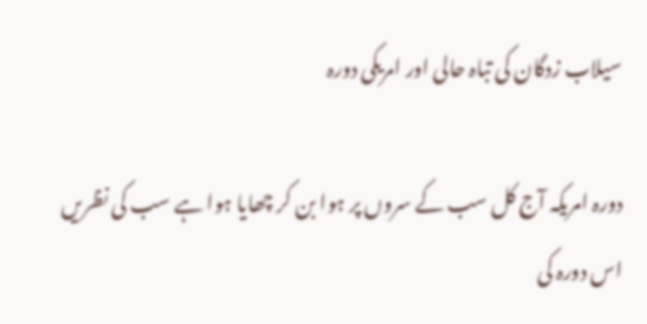سیلاب زدگان کی تباہ حالی اور امریکی دورہ

دورہ امریکہ آج کل سب کے سروں پر ہوا بن کر چھایا ہوا ہے سب کی نظریں اس دورہ کی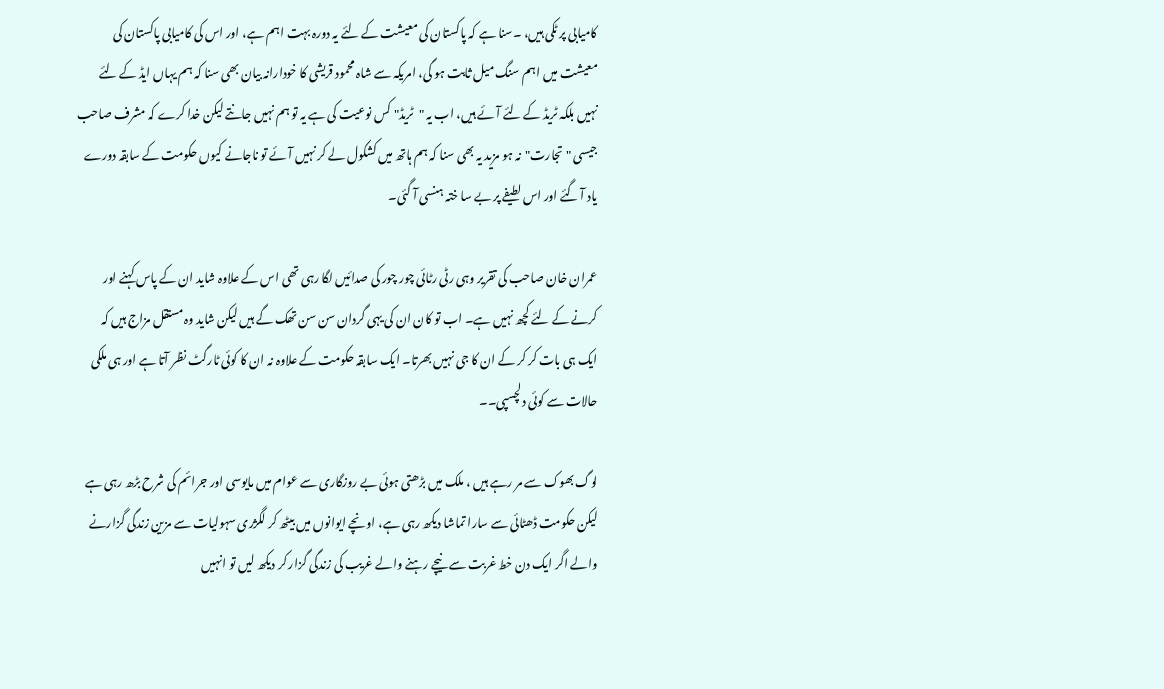کامیابی پر ٹکی ہیں، ۔سنا ہے کہ پاکستان کی معیشت کے لئے یہ دورہ بہت اہم ہے، اور اس کی کامیابی پاکستان کی معیشت میں اہم سنگ میل ثابت ہو گی، امریکہ سے شاہ محمود قریشی کا خودارانہ بیان بھی سنا کہ ہم یہاں ایڈ کے لئے نہیں بلکہ ٹریڈ کے لئے آئے ہیں، اب یہ "ٹریڈ" کس نوعیت کی ہے یہ تو ہم نہیں جانتے لیکن خدا کرے کہ مشرف صاحب جیسی "تجارت"نہ ہو مزید یہ بھی سنا کہ ہم ہاتھ میں کشکول لے کر نہیں آئے تو ناجانے کیوں حکومت کے سابقہ دورے یاد آ گئے اور اس لطیفے پر بے سا ختہ ہنسی آ گئی۔

عمران خان صاحب کی تقریر وہی رٹی رٹائی چور چور کی صدائیں لگا رہی تھی اس کے علاوہ شاید ان کے پاس کہنے اور کرنے کے لئے کچھ نہیں ہے۔ اب تو کان ان کی یہی گردان سن سن تھک گے ہیں لیکن شاید وہ مستقل مزاج ہیں کہ ایک ہی بات کر کر کے ان کا جی نہیں بھرتا۔ ایک سابقہ حکومت کے علاوہ نہ ان کا کوئی ٹارگٹ نظر آتا ہے اور ہی ملکی حالات سے کوئی دلچسپی۔۔

لوگ بھوک سے مر رہے ہیں ، ملک میں بڑھتی ہوئی بے روزگاری سے عوام میں مایوسی اور جرائم کی شرح بڑھ رہی ہے لیکن حکومت ڈھٹائی سے سارا تماشا دیکھ رہی ہے، اونچے ایوانوں میں بیٹھ کر لگژری سہولیات سے مزین زندگی گزارنے والے اگر ایک دن خط غربت سے نیچے رہنے والے غریب کی زندگی گزار کر دیکھ لیں تو انہیں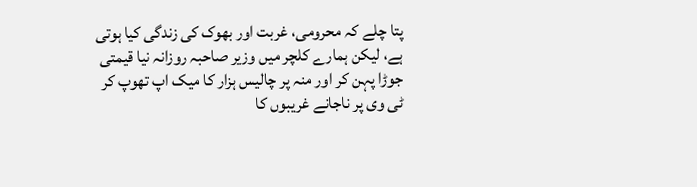پتا چلے کہ محرومی، غربت اور بھوک کی زندگی کیا ہوتی ہے، لیکن ہمارے کلچر میں وزیر صاحبہ روزانہ نیا قیمتی جوڑا پہن کر اور منہ پر چالیس ہزار کا میک اپ تھوپ کر ٹی وی پر ناجانے غریبوں کا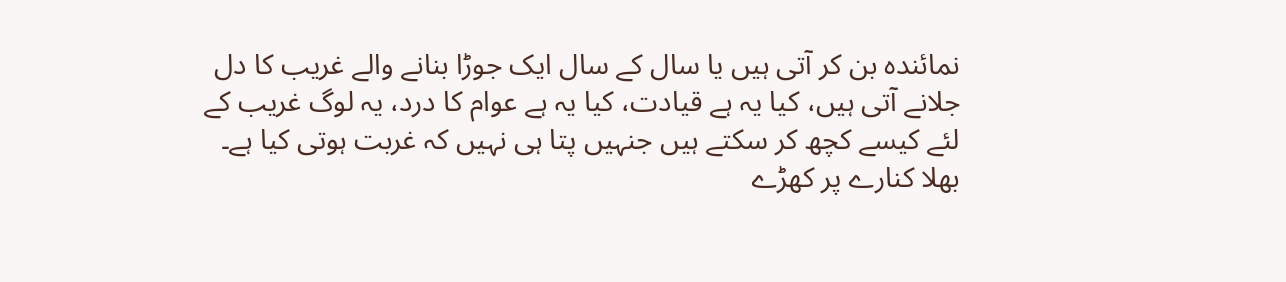نمائندہ بن کر آتی ہیں یا سال کے سال ایک جوڑا بنانے والے غریب کا دل جلانے آتی ہیں، کیا یہ ہے قیادت، کیا یہ ہے عوام کا درد، یہ لوگ غریب کے لئے کیسے کچھ کر سکتے ہیں جنہیں پتا ہی نہیں کہ غربت ہوتی کیا ہے۔ بھلا کنارے پر کھڑے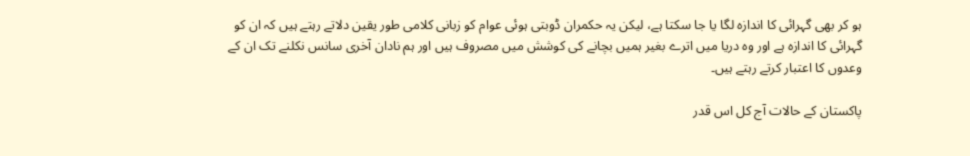ہو کر بھی گہرائی کا اندازہ لگا یا جا سکتا ہے، لیکن یہ حکمران ڈوبتی ہوئی عوام کو زبانی کلامی طور یقین دلاتے رہتے ہیں کہ ان کو گہرائی کا اندازہ ہے اور وہ دریا میں اترے بغیر ہمیں بچانے کی کوشش میں مصروف ہیں اور ہم نادان آخری سانس نکلنے تک ان کے وعدوں کا اعتبار کرتے رہتے ہیں۔

پاکستان کے حالات آج کل اس قدر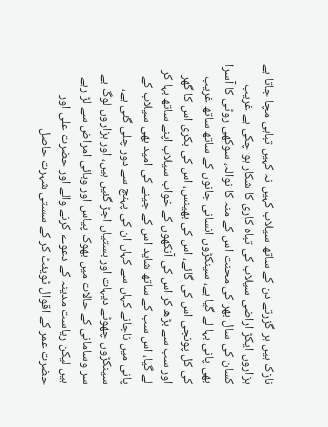نازک ہیں ہر گزرتے دن کے ساتھ سیلاب کہیں نہ کہیں تباہی مچا جاتا ہے ہزاروں ایکڑ اراضی سیلاب کی تباہ کاری کا شکار ہو چکی ہے غریب کسان کی سال بھر کی محنت اس کے منہ کا نوالہ، سوکھی روٹی کا آسرا بھی پانی بہا لے گیا ہے، سینکڑوں انسانی جانوں کے ساتھ ساتھ غریب کی کل پونجی اس کی گائے، اس کی بھینس، اس کی بکری اس کا گھر اور سب سے بڑھ کر اس کی آنکھوں کے خواب سیلاب اپنے ساتھ بہا کر لے گیا، اس سب کے ساتھ شاید اس کے جینے کی امید بھی سیلاب کے پانی میں ناجانے کہاں سے کہاں ان کی پہنچ سے دور چلی گئی ہے، سینکڑوں چھوٹے دیہات اور بستیاں اجڑ گئیں ہیں، اور ہزاروں لوگ بے سر وسامانی کے حالات میں بھوک پیاس اور وبائی امراض سے لڑ رہے ہیں لیکن ریاست مدینہ کے دعوے کرنے والے اور حضرت علی اور حضرت عمر کے اقوال ٹویئٹ کر کے سستی شہرت حاصل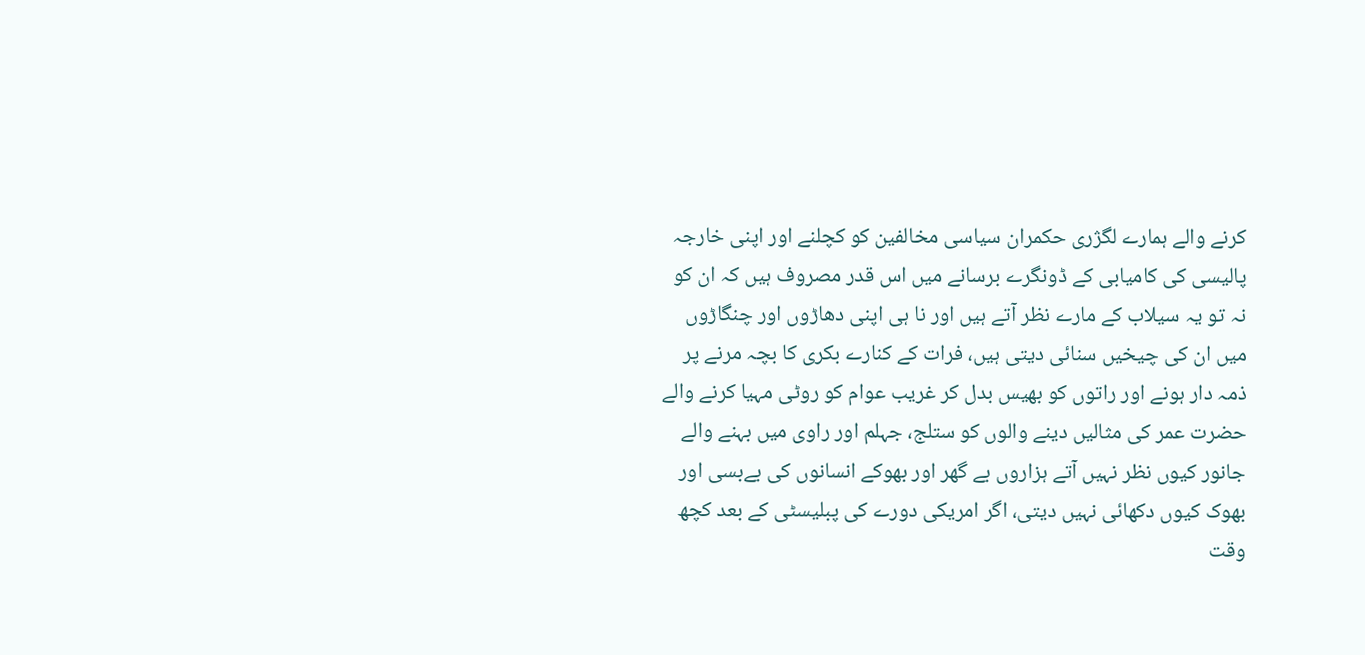کرنے والے ہمارے لگژری حکمران سیاسی مخالفین کو کچلنے اور اپنی خارجہ پالیسی کی کامیابی کے ڈونگرے برسانے میں اس قدر مصروف ہیں کہ ان کو نہ تو یہ سیلاب کے مارے نظر آتے ہیں اور نا ہی اپنی دھاڑوں اور چنگاڑوں میں ان کی چیخیں سنائی دیتی ہیں، فرات کے کنارے بکری کا بچہ مرنے پر ذمہ دار ہونے اور راتوں کو بھیس بدل کر غریب عوام کو روٹی مہیا کرنے والے حضرت عمر کی مثالیں دینے والوں کو ستلج، جہلم اور راوی میں بہنے والے جانور کیوں نظر نہیں آتے ہزاروں بے گھر اور بھوکے انسانوں کی بےبسی اور بھوک کیوں دکھائی نہیں دیتی، اگر امریکی دورے کی پبلیسٹی کے بعد کچھ وقت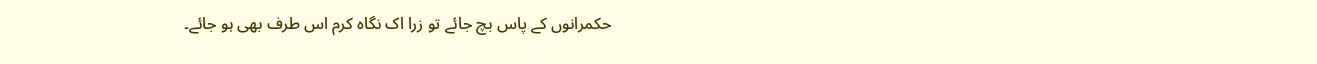حکمرانوں کے پاس بچ جائے تو زرا اک نگاہ کرم اس طرف بھی ہو جائے۔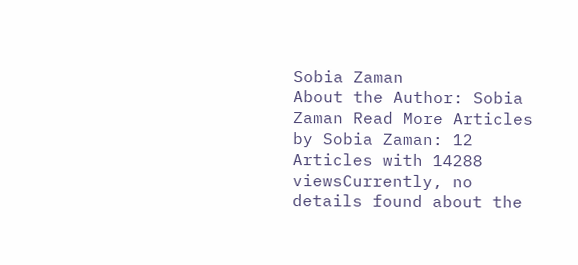Sobia Zaman
About the Author: Sobia Zaman Read More Articles by Sobia Zaman: 12 Articles with 14288 viewsCurrently, no details found about the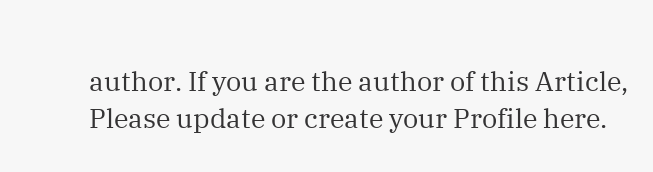author. If you are the author of this Article, Please update or create your Profile here.